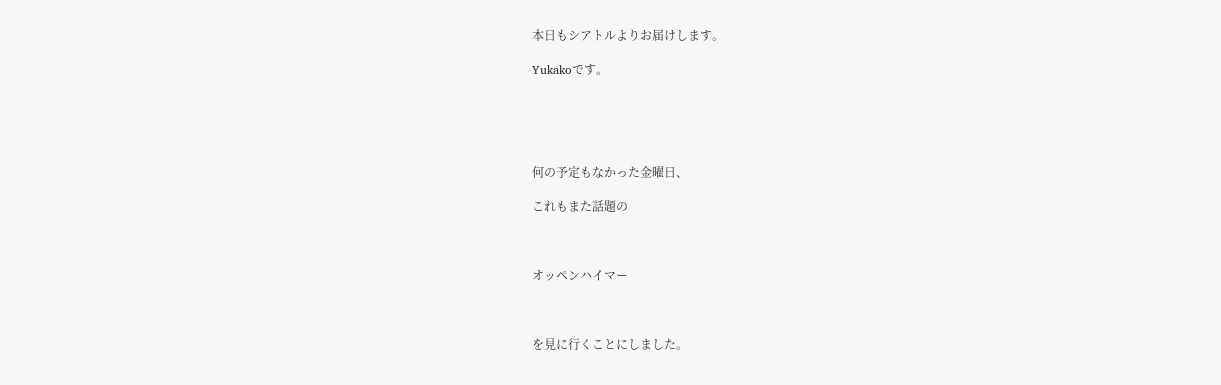本日もシアトルよりお届けします。

Yukakoです。





何の予定もなかった金曜日、

これもまた話題の



オッペンハイマー



を見に行くことにしました。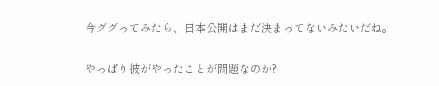今ググってみたら、日本公開はまだ決まってないみたいだね。

やっぱり彼がやったことが問題なのか?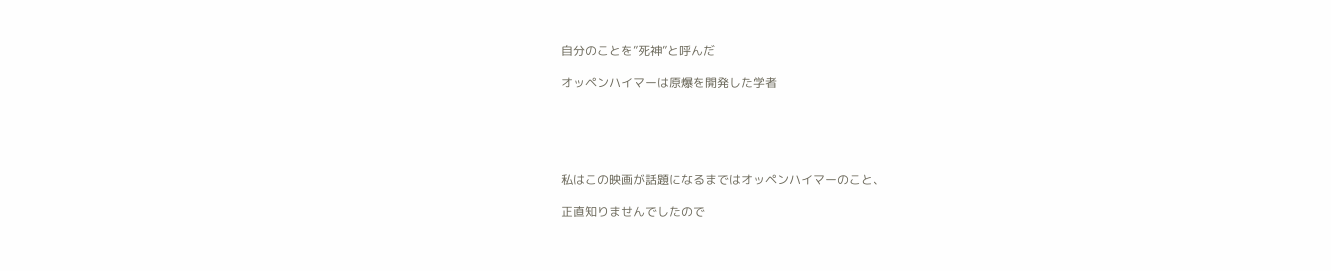自分のことを”死神”と呼んだ

オッペンハイマーは原爆を開発した学者





私はこの映画が話題になるまではオッペンハイマーのこと、

正直知りませんでしたので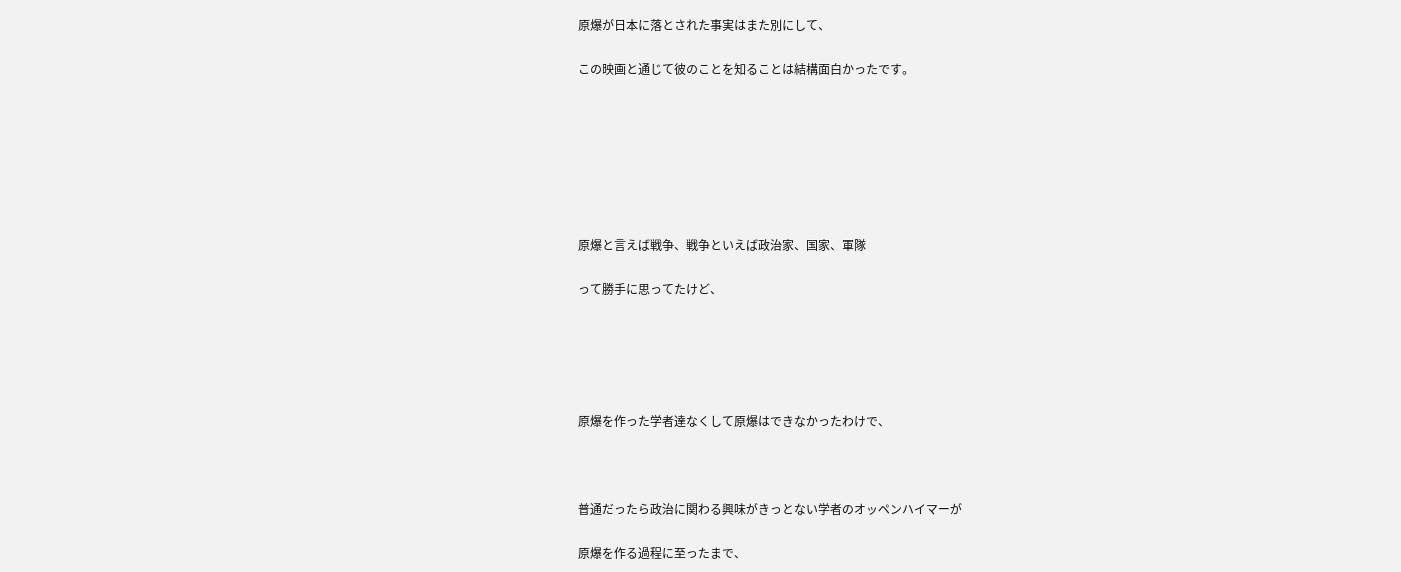原爆が日本に落とされた事実はまた別にして、

この映画と通じて彼のことを知ることは結構面白かったです。







原爆と言えば戦争、戦争といえば政治家、国家、軍隊

って勝手に思ってたけど、





原爆を作った学者達なくして原爆はできなかったわけで、



普通だったら政治に関わる興味がきっとない学者のオッペンハイマーが

原爆を作る過程に至ったまで、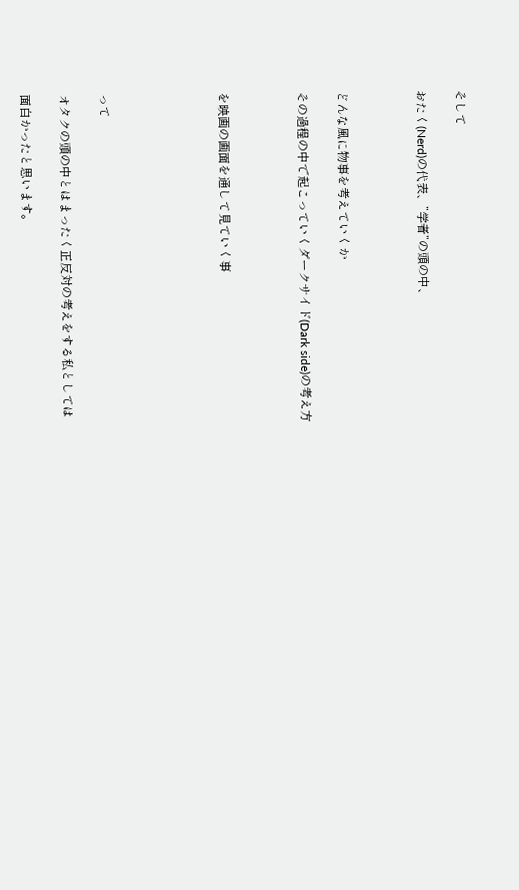そして

おたく(Nerd)の代表、”学者”の頭の中、



どんな風に物事を考えていくか

その過程の中で起こっていくダークサイド(Dark side)の考え方



を映画の画面を通して見ていく事





って

オタクの頭の中とはまったく正反対の考えをする私としては

面白かったと思います。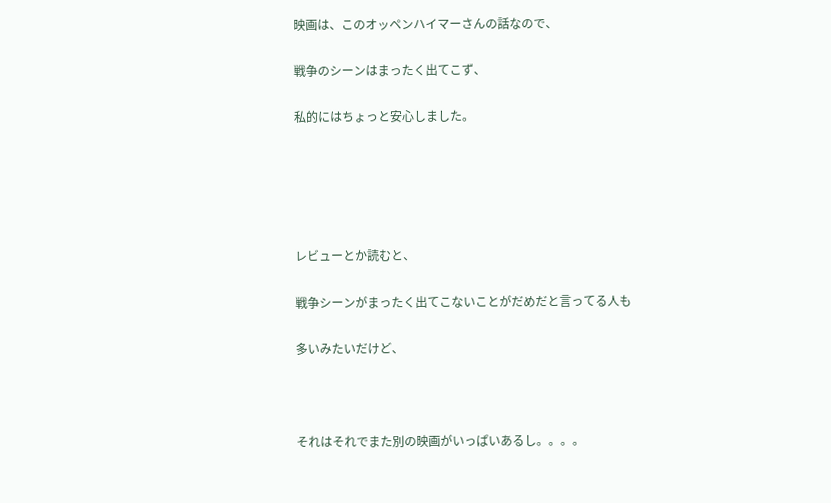映画は、このオッペンハイマーさんの話なので、

戦争のシーンはまったく出てこず、

私的にはちょっと安心しました。





レビューとか読むと、

戦争シーンがまったく出てこないことがだめだと言ってる人も

多いみたいだけど、



それはそれでまた別の映画がいっぱいあるし。。。。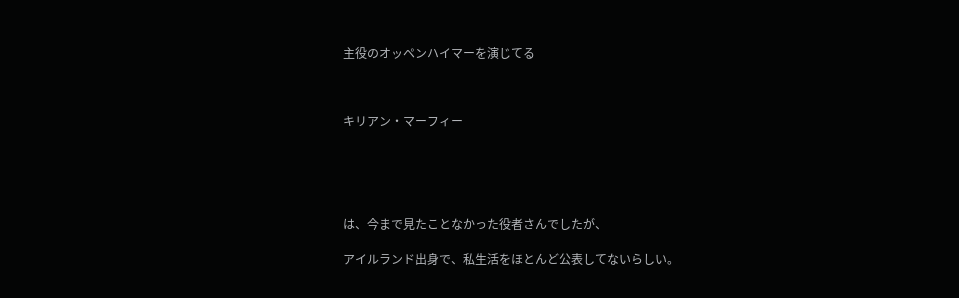主役のオッペンハイマーを演じてる



キリアン・マーフィー





は、今まで見たことなかった役者さんでしたが、

アイルランド出身で、私生活をほとんど公表してないらしい。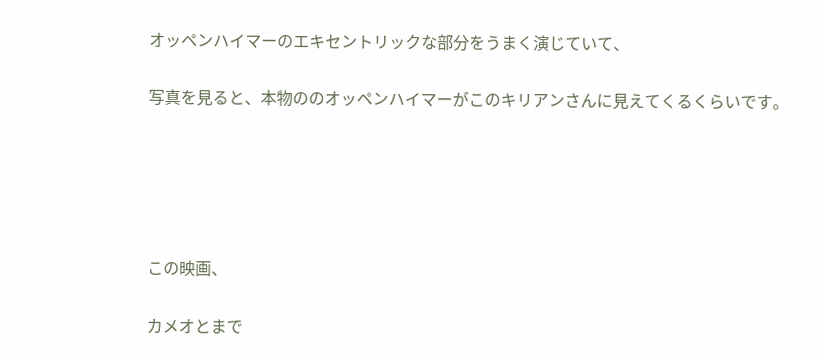オッペンハイマーのエキセントリックな部分をうまく演じていて、

写真を見ると、本物ののオッペンハイマーがこのキリアンさんに見えてくるくらいです。





この映画、

カメオとまで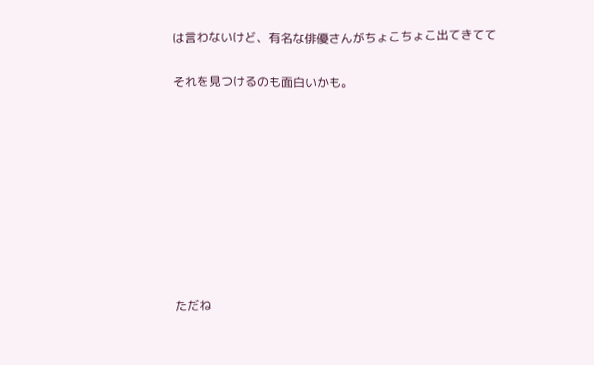は言わないけど、有名な俳優さんがちょこちょこ出てきてて

それを見つけるのも面白いかも。









ただね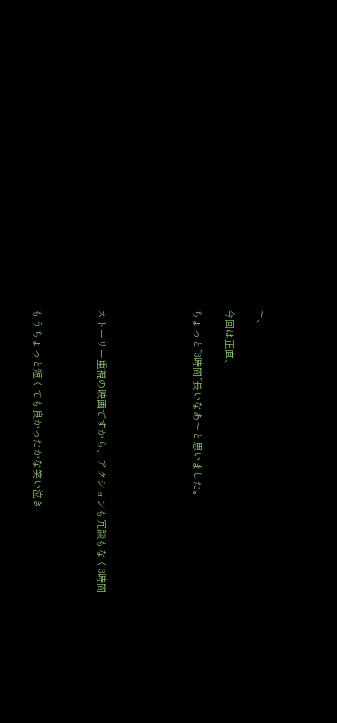〜、

今回は正直、

ちょっと”3時間”長いなあ〜と思いました。





ストーリー重視の映画ですから、アクションも冗談もなく3時間



もうちょっと短くても良かったかな笑い泣き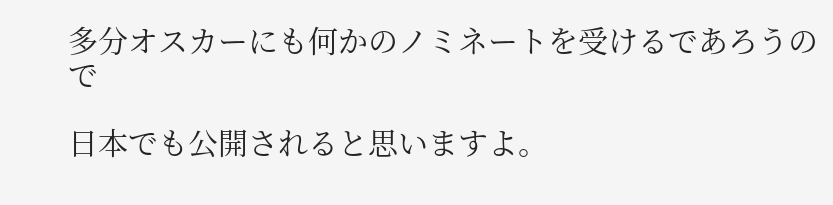多分オスカーにも何かのノミネートを受けるであろうので

日本でも公開されると思いますよ。